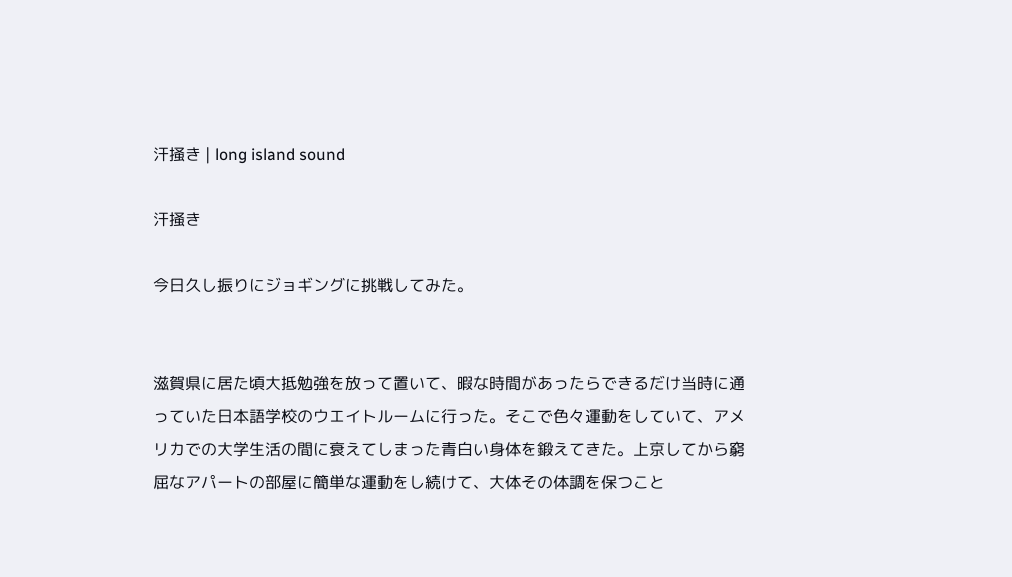汗掻き | long island sound

汗掻き

今日久し振りにジョギングに挑戦してみた。


滋賀県に居た頃大抵勉強を放って置いて、暇な時間があったらできるだけ当時に通っていた日本語学校のウエイトルームに行った。そこで色々運動をしていて、アメリカでの大学生活の間に衰えてしまった青白い身体を鍛えてきた。上京してから窮屈なアパートの部屋に簡単な運動をし続けて、大体その体調を保つこと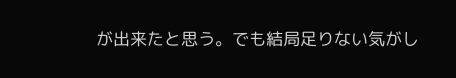が出来たと思う。でも結局足りない気がし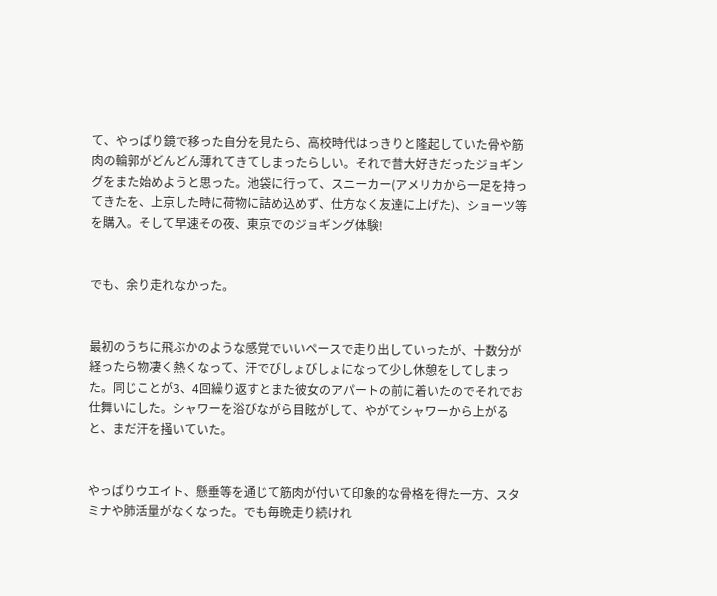て、やっぱり鏡で移った自分を見たら、高校時代はっきりと隆起していた骨や筋肉の輪郭がどんどん薄れてきてしまったらしい。それで昔大好きだったジョギングをまた始めようと思った。池袋に行って、スニーカー(アメリカから一足を持ってきたを、上京した時に荷物に詰め込めず、仕方なく友達に上げた)、ショーツ等を購入。そして早速その夜、東京でのジョギング体験!


でも、余り走れなかった。


最初のうちに飛ぶかのような感覚でいいペースで走り出していったが、十数分が経ったら物凄く熱くなって、汗でびしょびしょになって少し休憩をしてしまった。同じことが3、4回繰り返すとまた彼女のアパートの前に着いたのでそれでお仕舞いにした。シャワーを浴びながら目眩がして、やがてシャワーから上がると、まだ汗を掻いていた。


やっぱりウエイト、懸垂等を通じて筋肉が付いて印象的な骨格を得た一方、スタミナや肺活量がなくなった。でも毎晩走り続けれ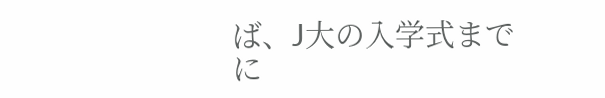ば、J大の入学式までに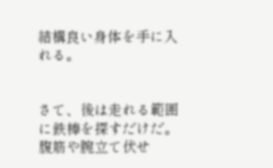結構良い身体を手に入れる。


さて、後は走れる範囲に鉄棒を探すだけだ。腹筋や腕立て伏せ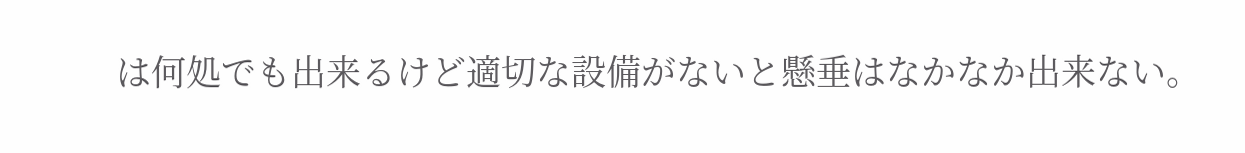は何処でも出来るけど適切な設備がないと懸垂はなかなか出来ない。